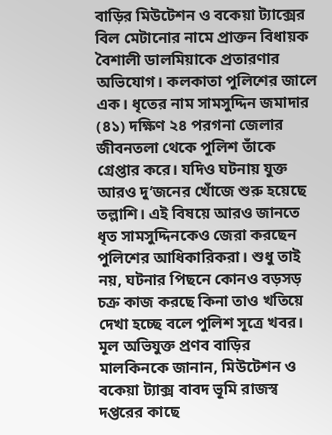বাড়ির মিউটেশন ও বকেয়া ট্যাক্সের বিল মেটানোর নামে প্রাক্তন বিধায়ক বৈশালী ডালমিয়াকে প্রতারণার অভিযোগ। কলকাতা পুলিশের জালে এক। ধৃতের নাম সামসুদ্দিন জমাদার (৪১) দক্ষিণ ২৪ পরগনা জেলার জীবনতলা থেকে পুলিশ তাঁকে গ্রেপ্তার করে। যদিও ঘটনায় যুক্ত আরও দু’জনের খোঁজে শুরু হয়েছে তল্লাশি। এই বিষয়ে আরও জানতে ধৃত সামসুদ্দিনকেও জেরা করছেন পুলিশের আধিকারিকরা। শুধু তাই নয়, ঘটনার পিছনে কোনও বড়সড় চক্র কাজ করছে কিনা তাও খতিয়ে দেখা হচ্ছে বলে পুলিশ সূত্রে খবর।
মূল অভিযুক্ত প্রণব বাড়ির মালকিনকে জানান, মিউটেশন ও বকেয়া ট্যাক্স বাবদ ভূমি রাজস্ব দপ্তরের কাছে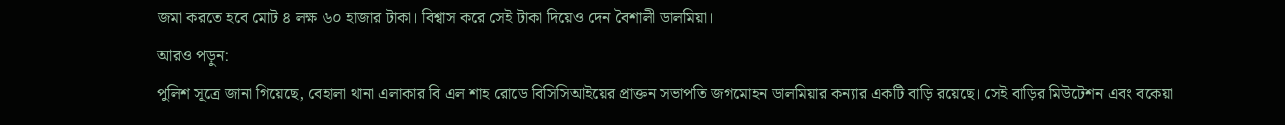জমা করতে হবে মোট ৪ লক্ষ ৬০ হাজার টাকা। বিশ্বাস করে সেই টাকা দিয়েও দেন বৈশালী ডালমিয়া।
আরও পড়ুন:
পুলিশ সূত্রে জানা গিয়েছে, বেহালা থানা এলাকার বি এল শাহ রোডে বিসিসিআইয়ের প্রাক্তন সভাপতি জগমোহন ডালমিয়ার কন্যার একটি বাড়ি রয়েছে। সেই বাড়ির মিউটেশন এবং বকেয়া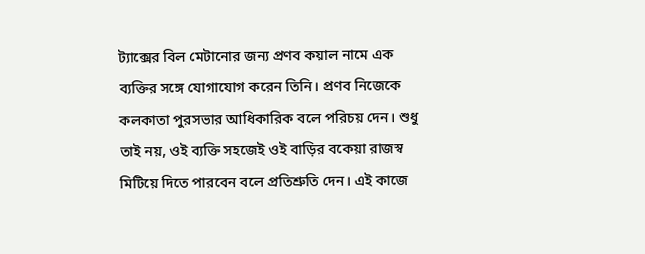ট্যাক্সের বিল মেটানোর জন্য প্রণব কয়াল নামে এক ব্যক্তির সঙ্গে যোগাযোগ করেন তিনি। প্রণব নিজেকে কলকাতা পুরসভার আধিকারিক বলে পরিচয় দেন। শুধু তাই নয়, ওই ব্যক্তি সহজেই ওই বাড়ির বকেয়া রাজস্ব মিটিয়ে দিতে পারবেন বলে প্রতিশ্রুতি দেন। এই কাজে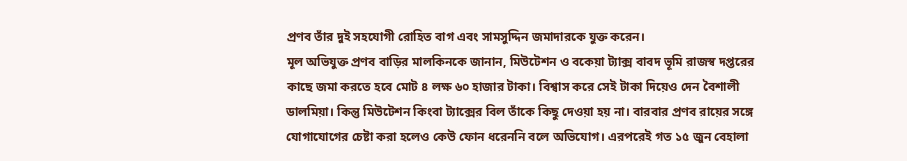প্রণব তাঁর দুই সহযোগী রোহিত বাগ এবং সামসুদ্দিন জমাদারকে যুক্ত করেন।
মূল অভিযুক্ত প্রণব বাড়ির মালকিনকে জানান, মিউটেশন ও বকেয়া ট্যাক্স বাবদ ভূমি রাজস্ব দপ্তরের কাছে জমা করতে হবে মোট ৪ লক্ষ ৬০ হাজার টাকা। বিশ্বাস করে সেই টাকা দিয়েও দেন বৈশালী ডালমিয়া। কিন্তু মিউটেশন কিংবা ট্যাক্সের বিল তাঁকে কিছু দেওয়া হয় না। বারবার প্রণব রায়ের সঙ্গে যোগাযোগের চেষ্টা করা হলেও কেউ ফোন ধরেননি বলে অভিযোগ। এরপরেই গত ১৫ জুন বেহালা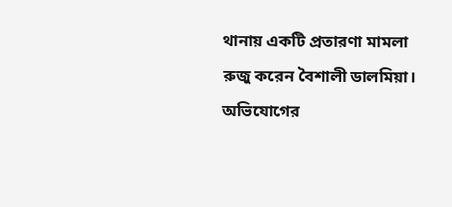থানায় একটি প্রতারণা মামলা রুজু করেন বৈশালী ডালমিয়া। অভিযোগের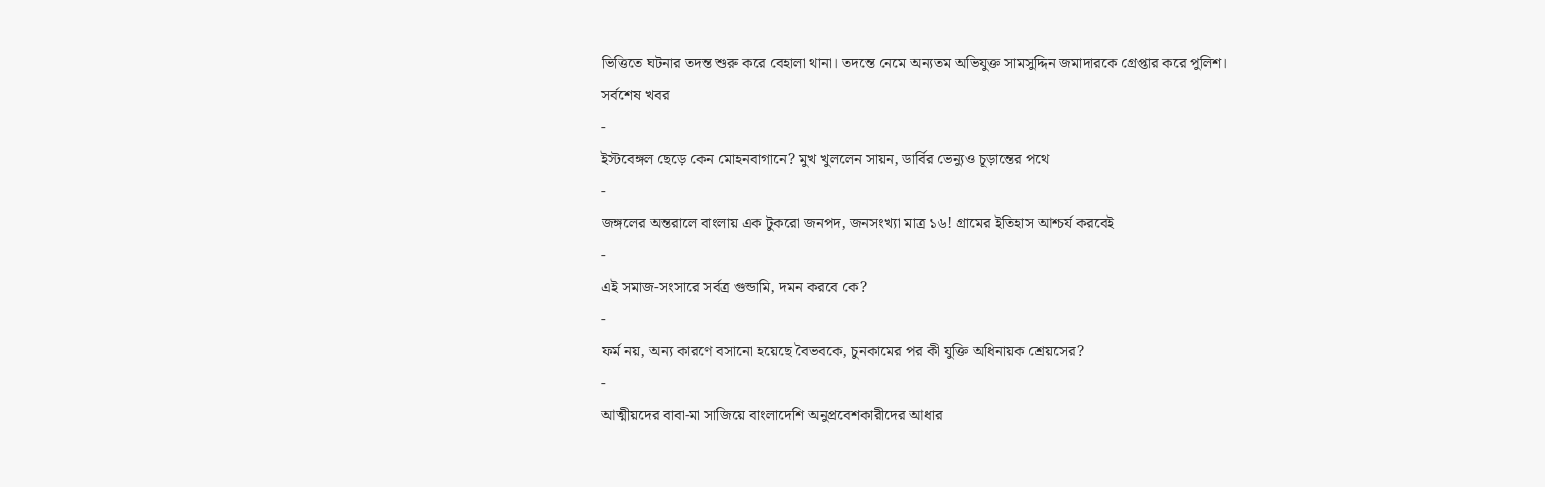ভিত্তিতে ঘটনার তদন্ত শুরু করে বেহালা থানা। তদন্তে নেমে অন্যতম অভিযুক্ত সামসুদ্দিন জমাদারকে গ্রেপ্তার করে পুলিশ।
সর্বশেষ খবর
-
ইস্টবেঙ্গল ছেড়ে কেন মোহনবাগানে? মুখ খুললেন সায়ন, ডার্বির ভেন্যুও চূড়ান্তের পথে
-
জঙ্গলের অন্তরালে বাংলায় এক টুকরো জনপদ, জনসংখ্যা মাত্র ১৬! গ্রামের ইতিহাস আশ্চর্য করবেই
-
এই সমাজ-সংসারে সর্বত্র গুন্ডামি, দমন করবে কে?
-
ফর্ম নয়, অন্য কারণে বসানো হয়েছে বৈভবকে, চুনকামের পর কী যুক্তি অধিনায়ক শ্রেয়সের?
-
আত্মীয়দের বাবা-মা সাজিয়ে বাংলাদেশি অনুপ্রবেশকারীদের আধার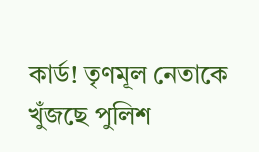কার্ড! তৃণমূল নেতাকে খুঁজছে পুলিশ